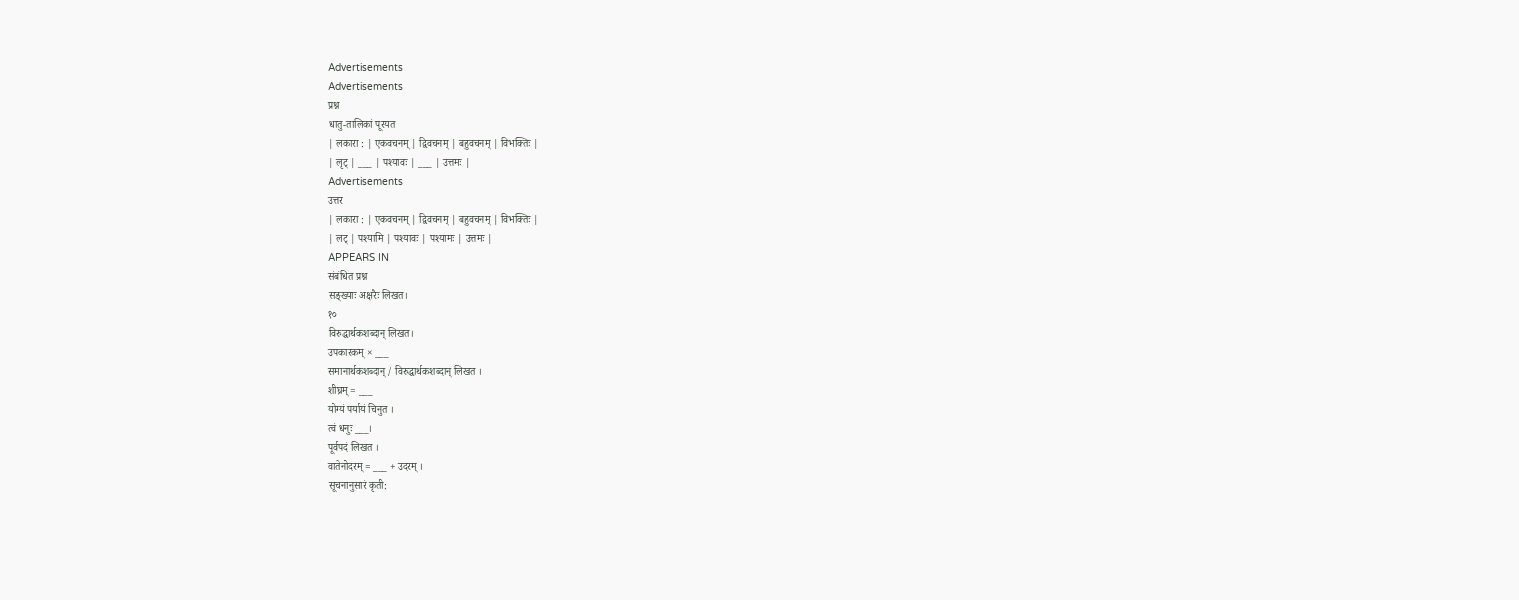Advertisements
Advertisements
प्रश्न
धातु-तालिकां पूरयत
| लकारा : | एकवचनम् | द्विवचनम् | बहुवचनम् | विभक्तिः |
| लृट् | ___ | पश्यावः | ___ | उत्तमः |
Advertisements
उत्तर
| लकारा : | एकवचनम् | द्विवचनम् | बहुवचनम् | विभक्तिः |
| लट् | पश्यामि | पश्यावः | पश्यामः | उत्तमः |
APPEARS IN
संबंधित प्रश्न
सङ्ख्याः अक्षरैः लिखत।
१०
विरुद्धार्थकशब्दान् लिखत।
उपकारकम् × ___
समानार्थकशब्दान् / विरुद्धार्थकशब्दान् लिखत ।
शीघ्रम् = ___
योग्यं पर्यायं चिनुत ।
त्वं धनुः ___।
पूर्वपदं लिखत ।
वातेनोदरम् = ___ + उदरम् ।
सूचनानुसारं कृती: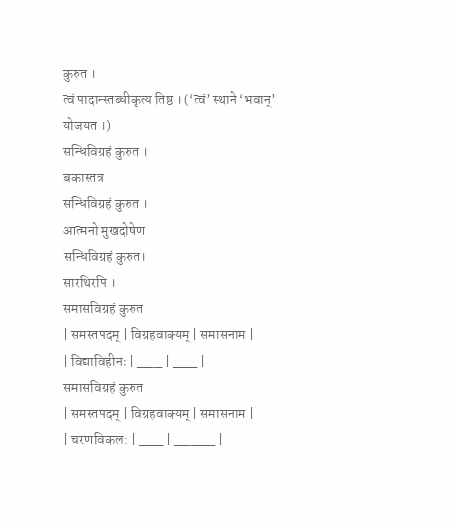कुरुत ।
त्वं पादान्स्तब्धीकृत्य तिष्ठ । (‘त्वं’ स्थाने ‘भवान्’ योजयत ।)
सन्धिविग्रहं कुरुत ।
बकास्तत्र
सन्धिविग्रहं कुरुत ।
आत्मनो मुखदोषेण
सन्धिविग्रहं कुरुत।
सारथिरपि ।
समासविग्रहं कुरुत
| समस्तपदम् | विग्रहवाक्यम् | समासनाम |
| विद्याविहीनः | ___ | ___ |
समासविग्रहं कुरुत
| समस्तपदम् | विग्रहवाक्यम् | समासनाम |
| चरणविकल: | ___ | _____ |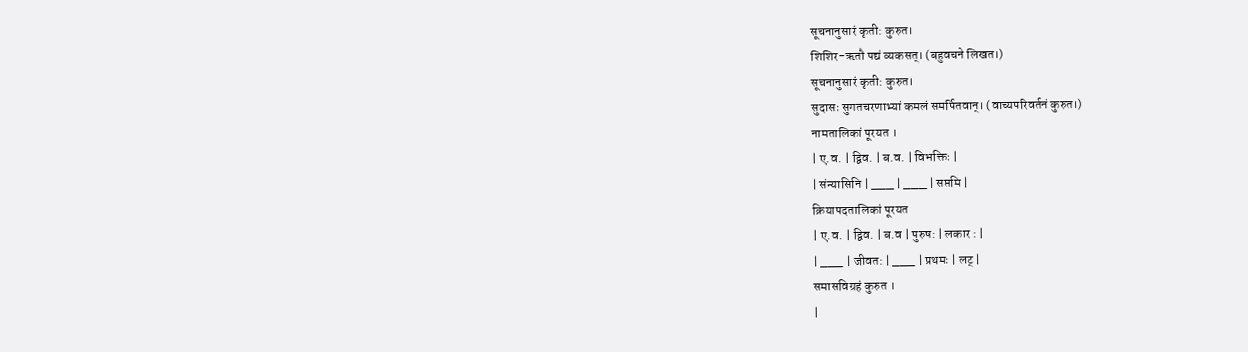सूचनानुसारं कृती: कुरुत।
शिशिर-ऋतौ पद्यं व्यकसत्। (बहुवचने लिखत।)
सूचनानुसारं कृती: कुरुत।
सुदासः सुगतचरणाभ्यां कमलं समर्पितवान्। (वाच्यपरिवर्तनं कुरुत।)
नामतालिकां पूरयत ।
| ए.व. | द्विव. | ब.व. | विभक्तिः |
| संन्यासिनि | ___ | ___ | सप्तमि |
क्रियापदतालिकां पूरयत
| ए.व. | द्विव. | ब.व | पुरुष: | लकार : |
| ___ | जीवत: | ___ | प्रथमः | लट् |
समासविग्रहं कुरुत ।
|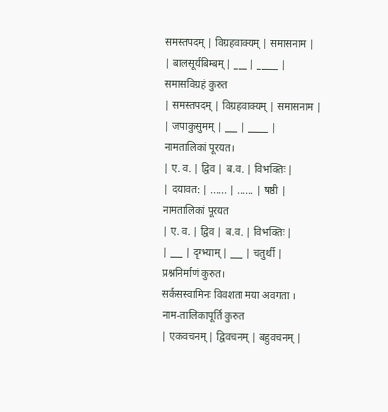समस्तपदम् | विग्रहवाक्यम् | समासनाम |
| बालसूर्यबिम्बम् | ___ | _____ |
समासविग्रहं कुरुत
| समस्तपदम् | विग्रहवाक्यम् | समासनाम |
| जपाकुसुमम् | ___ | _____ |
नामतालिकां पूरयत।
| ए. व. | द्विव | ब.व. | विभक्तिः |
| दयावत: | ...... | ...... | षष्ठी |
नामतालिकां पूरयत
| ए. व. | द्विव | ब.व. | विभक्तिः |
| ___ | दृग्भ्याम् | ___ | चतुर्थी |
प्रश्ननिर्माणं कुरुत।
सर्कसस्वामिनः विवशता मया अवगता ।
नाम-तालिकापूर्ति कुरुत
| एकवचनम् | द्विवचनम् | बहुवचनम् |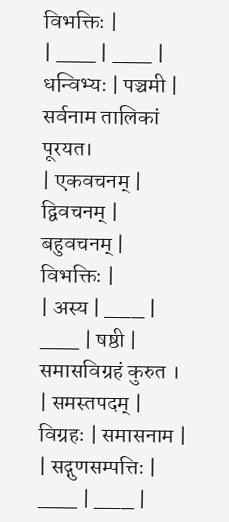विभक्तिः |
| ___ | ___ | धन्विभ्यः | पञ्चमी |
सर्वनाम तालिकां पूरयत।
| एकवचनम् | द्विवचनम् | बहुवचनम् | विभक्तिः |
| अस्य | ___ | ___ | षष्ठी |
समासविग्रहं कुरुत ।
| समस्तपदम् | विग्रहः | समासनाम |
| सद्गुणसम्पत्तिः | ___ | ___ |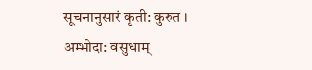सूचनानुसारं कृती: कुरुत ।
अम्भोदा: वसुधाम्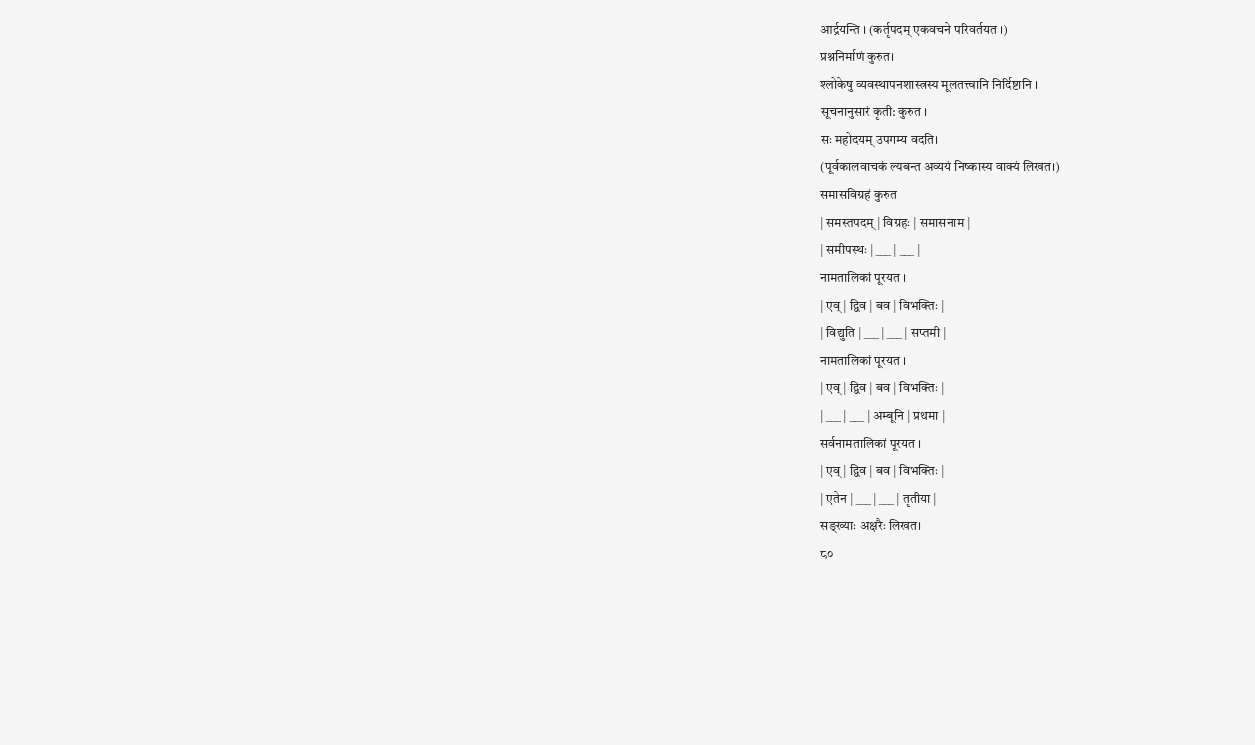आर्द्रयन्ति । (कर्तृपदम् एकवचने परिवर्तयत ।)
प्रश्ननिर्माणं कुरुत।
श्लोकेषु व्यवस्थापनशास्त्रस्य मूलतत्त्वानि निर्दिष्टानि ।
सूचनानुसारं कृती: कुरुत ।
सः महोदयम् उपगम्य वदति।
(पूर्वकालवाचकं ल्यबन्त अव्ययं निष्कास्य वाक्यं लिखत।)
समासविग्रहं कुरुत
| समस्तपदम् | विग्रहः | समासनाम |
| समीपस्थः | ___ | ___ |
नामतालिकां पूरयत ।
| एव् | द्विव | बव | विभक्तिः |
| विद्युति | ___ | ___ | सप्तमी |
नामतालिकां पूरयत ।
| एव् | द्विव | बव | विभक्तिः |
| ___ | ___ | अम्बूनि | प्रथमा |
सर्वनामतालिकां पूरयत ।
| एव् | द्विव | बव | विभक्तिः |
| एतेन | ___ | ___ | तृतीया |
सङ्ख्याः अक्षरैः लिखत।
८०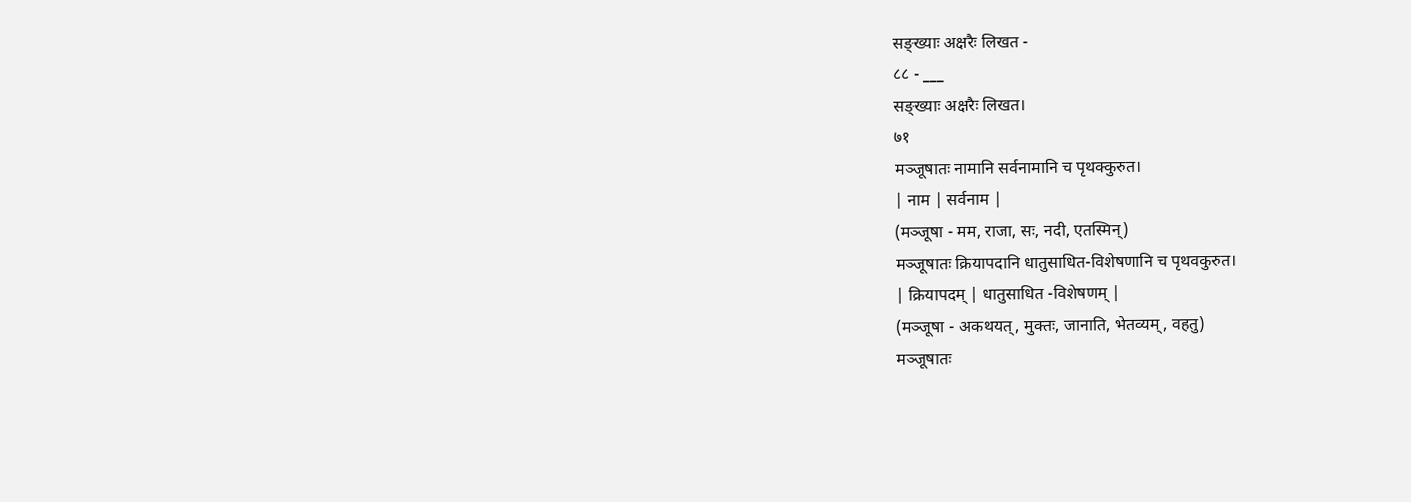सङ्ख्याः अक्षरैः लिखत -
८८ - ___
सङ्ख्याः अक्षरैः लिखत।
७१
मञ्जूषातः नामानि सर्वनामानि च पृथक्कुरुत।
| नाम | सर्वनाम |
(मञ्जूषा - मम, राजा, सः, नदी, एतस्मिन्)
मञ्जूषातः क्रियापदानि धातुसाधित-विशेषणानि च पृथवकुरुत।
| क्रियापदम् | धातुसाधित -विशेषणम् |
(मञ्जूषा - अकथयत्, मुक्तः, जानाति, भेतव्यम्, वहतु)
मञ्जूषातः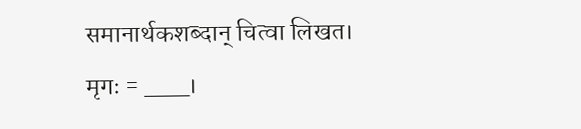समानार्थकशब्दान् चित्वा लिखत।
मृगः = ___।